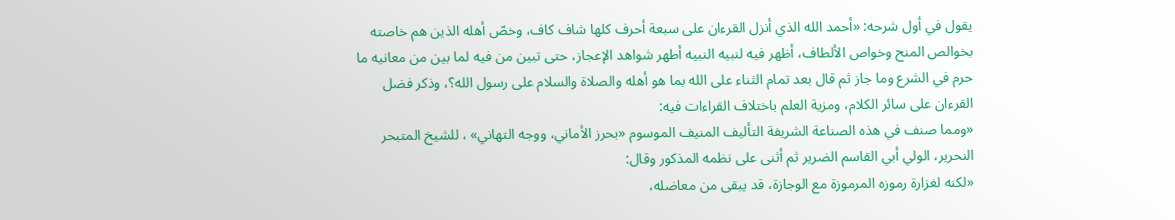يقول في أول شرحه: «أحمد الله الذي أنزل القرءان على سبعة أحرف كلها شاف كاف، وخصّ أهله الذين هم خاصته بخوالص المنح وخواص الألطاف، أظهر فيه لنبيه النبيه أطهر شواهد الإعجاز، حتى تبين من فيه لما بين من معانيه ما حرم في الشرع وما جاز ثم قال بعد تمام الثناء على الله بما هو أهله والصلاة والسلام على رسول الله؟، وذكر فضل القرءان على سائر الكلام، ومزية العلم باختلاف القراءات فيه:
«ومما صنف في هذه الصناعة الشريفة التأليف المنيف الموسوم «بحرز الأماني، ووجه التهاني» ، للشيخ المتبحر النحرير، الولي أبي القاسم الضرير ثم أثنى على نظمه المذكور وقال:
«لكنه لغزارة رموزه المرموزة مع الوجازة، قد يبقى من معاضله،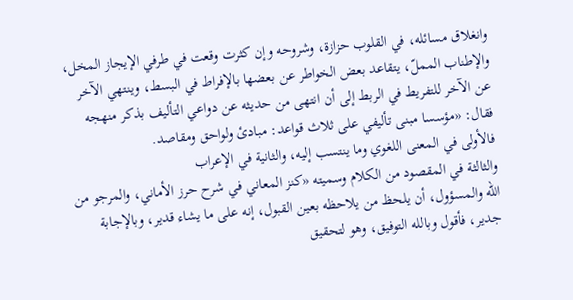وانغلاق مسائله، في القلوب حزازة، وشروحه وإن كثرت وقعت في طرفي الإيجاز المخل، والإطناب المملّ، يتقاعد بعض الخواطر عن بعضها بالإفراط في البسط، وينتهي الآخر عن الآخر للتفريط في الربط إلى أن انتهى من حديثه عن دواعي التأليف بذكر منهجه فقال: «مؤسسا مبنى تأليفي على ثلاث قواعد: مبادئ ولواحق ومقاصد.
فالأولى في المعنى اللغوي وما ينتسب إليه، والثانية في الإعراب
والثالثة في المقصود من الكلام وسميته «كنز المعاني في شرح حرز الأماني، والمرجو من الله والمسؤول، أن يلحظ من يلاحظه بعين القبول، إنه على ما يشاء قدير، وبالإجابة جدير، فأقول وبالله التوفيق، وهو لتحقيق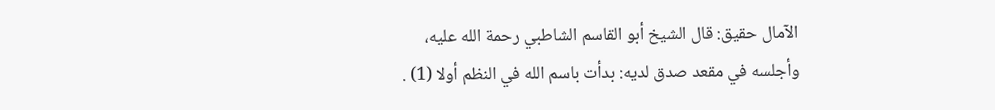الآمال حقيق: قال الشيخ أبو القاسم الشاطبي رحمة الله عليه،
وأجلسه في مقعد صدق لديه: بدأت باسم الله في النظم أولا (1) .